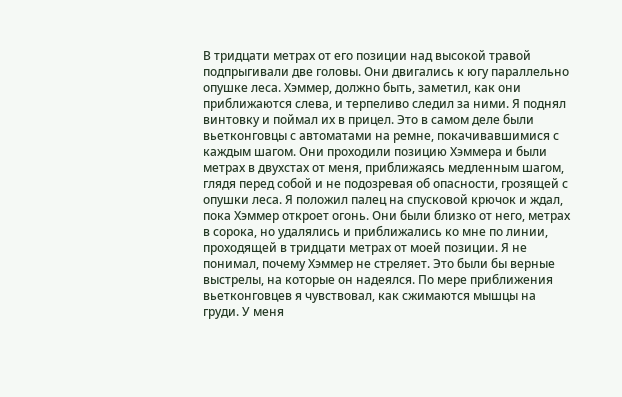В тридцати метрах от его позиции над высокой травой подпрыгивали две головы. Они двигались к югу параллельно опушке леса. Хэммер, должно быть, заметил, как они приближаются слева, и терпеливо следил за ними. Я поднял винтовку и поймал их в прицел. Это в самом деле были вьетконговцы с автоматами на ремне, покачивавшимися с каждым шагом. Они проходили позицию Хэммера и были метрах в двухстах от меня, приближаясь медленным шагом, глядя перед собой и не подозревая об опасности, грозящей с опушки леса. Я положил палец на спусковой крючок и ждал, пока Хэммер откроет огонь. Они были близко от него, метрах в сорока, но удалялись и приближались ко мне по линии, проходящей в тридцати метрах от моей позиции. Я не понимал, почему Хэммер не стреляет. Это были бы верные выстрелы, на которые он надеялся. По мере приближения вьетконговцев я чувствовал, как сжимаются мышцы на груди. У меня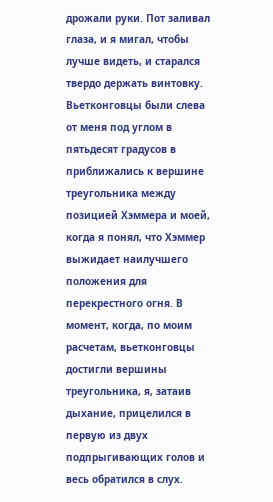дрожали руки. Пот заливал глаза, и я мигал, чтобы лучше видеть, и старался твердо держать винтовку. Вьетконговцы были слева от меня под углом в пятьдесят градусов в приближались к вершине треугольника между позицией Хэммера и моей, когда я понял, что Хэммер выжидает наилучшего положения для перекрестного огня. В момент, когда, по моим расчетам, вьетконговцы достигли вершины треугольника, я, затаив дыхание, прицелился в первую из двух подпрыгивающих голов и весь обратился в слух.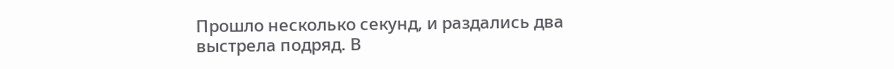Прошло несколько секунд, и раздались два выстрела подряд. В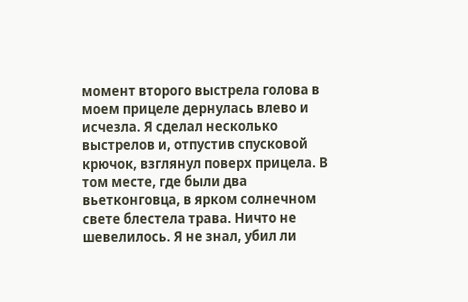момент второго выстрела голова в моем прицеле дернулась влево и исчезла. Я сделал несколько выстрелов и, отпустив спусковой крючок, взглянул поверх прицела. В том месте, где были два вьетконговца, в ярком солнечном свете блестела трава. Ничто не шевелилось. Я не знал, убил ли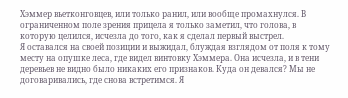Хэммер вьетконговцев, или только ранил, или вообще промахнулся. В ограниченном поле зрения прицела я только заметил, что голова, в которую целился, исчезла до того, как я сделал первый выстрел.
Я оставался на своей позиции и выжидал, блуждая взглядом от поля к тому месту на опушке леса, где видел винтовку Хэммера. Она исчезла, и в тени деревьев не видно было никаких его признаков. Куда он девался? Мы не договаривались, где снова встретимся. Я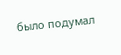было подумал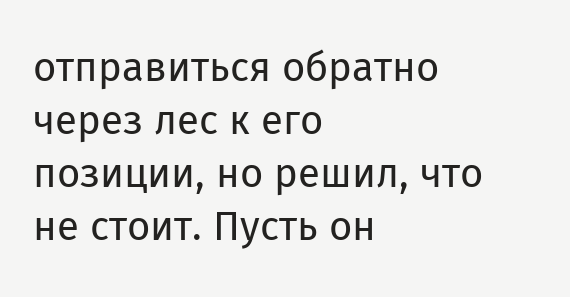отправиться обратно через лес к его позиции, но решил, что не стоит. Пусть он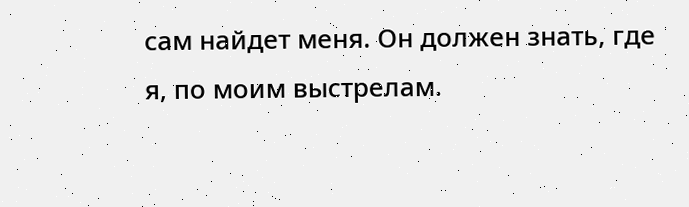сам найдет меня. Он должен знать, где я, по моим выстрелам.